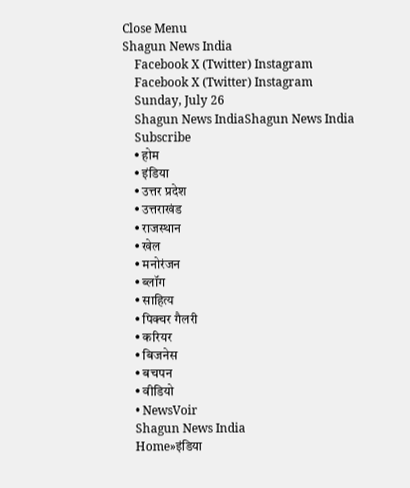Close Menu
Shagun News India
    Facebook X (Twitter) Instagram
    Facebook X (Twitter) Instagram
    Sunday, July 26
    Shagun News IndiaShagun News India
    Subscribe
    • होम
    • इंडिया
    • उत्तर प्रदेश
    • उत्तराखंड
    • राजस्थान
    • खेल
    • मनोरंजन
    • ब्लॉग
    • साहित्य
    • पिक्चर गैलरी
    • करियर
    • बिजनेस
    • बचपन
    • वीडियो
    • NewsVoir
    Shagun News India
    Home»इंडिया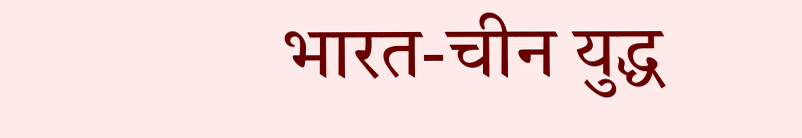भारत-चीन युद्ध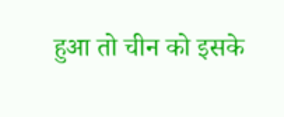हुआ तो चीन को इसके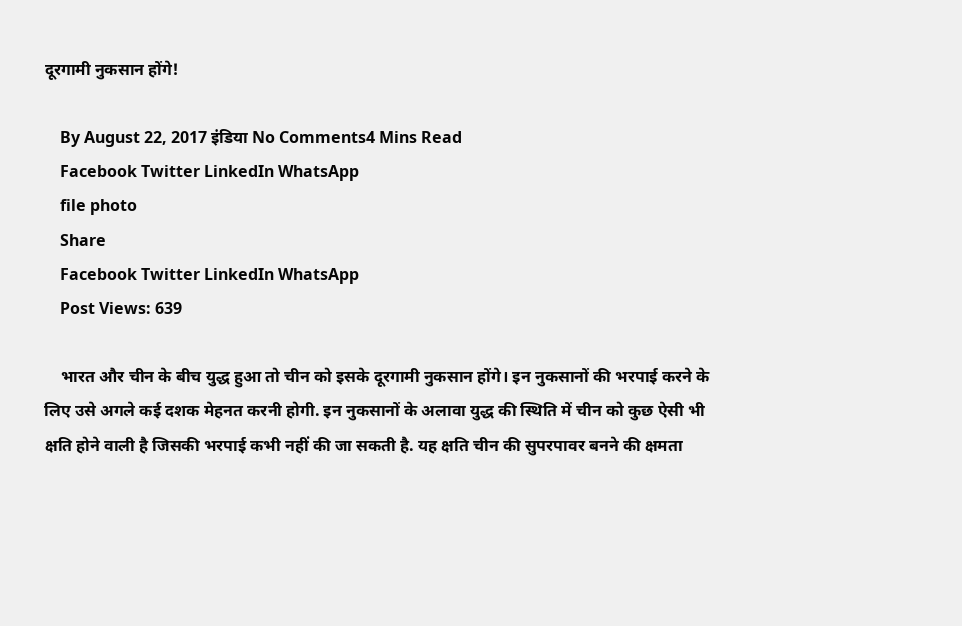दूरगामी नुकसान होंगे!

    By August 22, 2017 इंडिया No Comments4 Mins Read
    Facebook Twitter LinkedIn WhatsApp
    file photo
    Share
    Facebook Twitter LinkedIn WhatsApp
    Post Views: 639

    भारत और चीन के बीच युद्ध हुआ तो चीन को इसके दूरगामी नुकसान होंगे। इन नुकसानों की भरपाई करने के लिए उसे अगले कई दशक मेहनत करनी होगी. इन नुकसानों के अलावा युद्ध की स्थिति में चीन को कुछ ऐसी भी क्षति होने वाली है जिसकी भरपाई कभी नहीं की जा सकती है. यह क्षति चीन की सुपरपावर बनने की क्षमता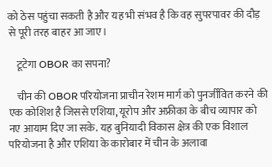को ठेस पहुंचा सकती है और यह भी संभव है कि वह सुपरपावर की दौड़ से पूरी तरह बाहर आ जाए।

    टूटेगा OBOR का सपना?

    चीन की OBOR परियोजना प्राचीन रेशम मार्ग को पुनर्जीवित करने की एक कोशिश है जिससे एशिया, यूरोप और अफ्रीका के बीच व्यापार को नए आयाम दिए जा सके. यह बुनियादी विकास क्षेत्र की एक विशाल परियोजना है और एशिया के कारोबार में चीन के अलावा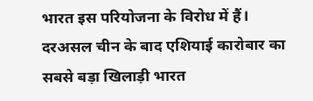भारत इस परियोजना के विरोध में हैं। दरअसल चीन के बाद एशियाई कारोबार का सबसे बड़ा खिलाड़ी भारत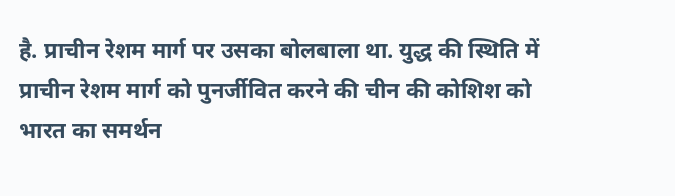है. प्राचीन रेशम मार्ग पर उसका बोलबाला था. युद्ध की स्थिति में प्राचीन रेशम मार्ग को पुनर्जीवित करने की चीन की कोशिश को भारत का समर्थन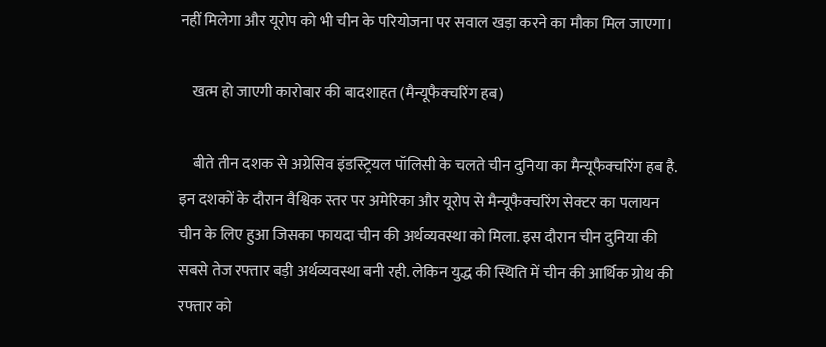नहीं मिलेगा और यूरोप को भी चीन के परियोजना पर सवाल खड़ा करने का मौका मिल जाएगा।

    खत्म हो जाएगी कारोबार की बादशाहत (मैन्यूफैक्चरिंग हब)

    बीते तीन दशक से अग्रेसिव इंडस्ट्रियल पॉलिसी के चलते चीन दुनिया का मैन्यूफैक्चरिंग हब है. इन दशकों के दौरान वैश्विक स्तर पर अमेरिका और यूरोप से मैन्यूफैक्चरिंग सेक्टर का पलायन चीन के लिए हुआ जिसका फायदा चीन की अर्थव्यवस्था को मिला. इस दौरान चीन दुनिया की सबसे तेज रफ्तार बड़ी अर्थव्यवस्था बनी रही. लेकिन युद्ध की स्थिति में चीन की आर्थिक ग्रोथ की रफ्तार को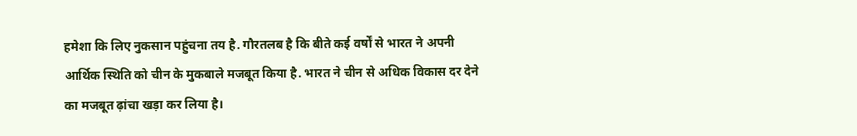हमेशा कि लिए नुकसान पहुंचना तय है. गौरतलब है कि बीते कई वर्षों से भारत ने अपनी आर्थिक स्थिति को चीन के मुकबाले मजबूत किया है. भारत ने चीन से अधिक विकास दर देने का मजबूत ढ़ांचा खड़ा कर लिया है।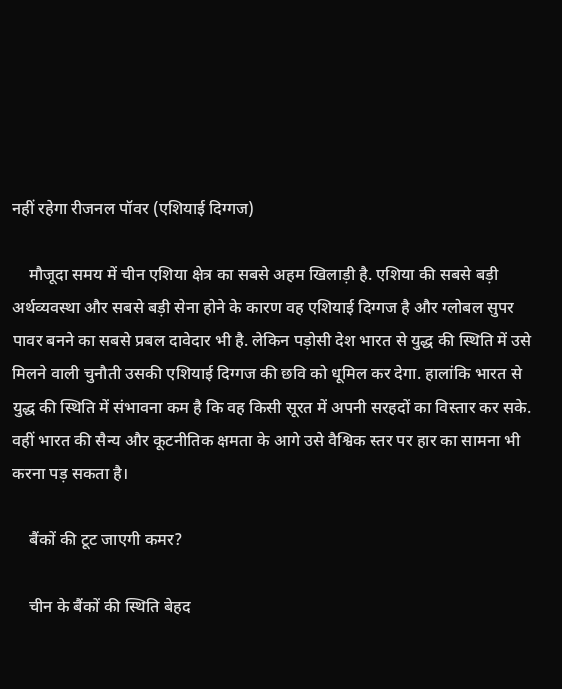नहीं रहेगा रीजनल पॉवर (एशियाई दिग्गज)

    मौजूदा समय में चीन एशिया क्षेत्र का सबसे अहम खिलाड़ी है. एशिया की सबसे बड़ी अर्थव्यवस्था और सबसे बड़ी सेना होने के कारण वह एशियाई दिग्गज है और ग्लोबल सुपर पावर बनने का सबसे प्रबल दावेदार भी है. लेकिन पड़ोसी देश भारत से युद्ध की स्थिति में उसे मिलने वाली चुनौती उसकी एशियाई दिग्गज की छवि को धूमिल कर देगा. हालांकि भारत से युद्ध की स्थिति में संभावना कम है कि वह किसी सूरत में अपनी सरहदों का विस्तार कर सके. वहीं भारत की सैन्य और कूटनीतिक क्षमता के आगे उसे वैश्विक स्तर पर हार का सामना भी करना पड़ सकता है।

    बैंकों की टूट जाएगी कमर?

    चीन के बैंकों की स्थिति बेहद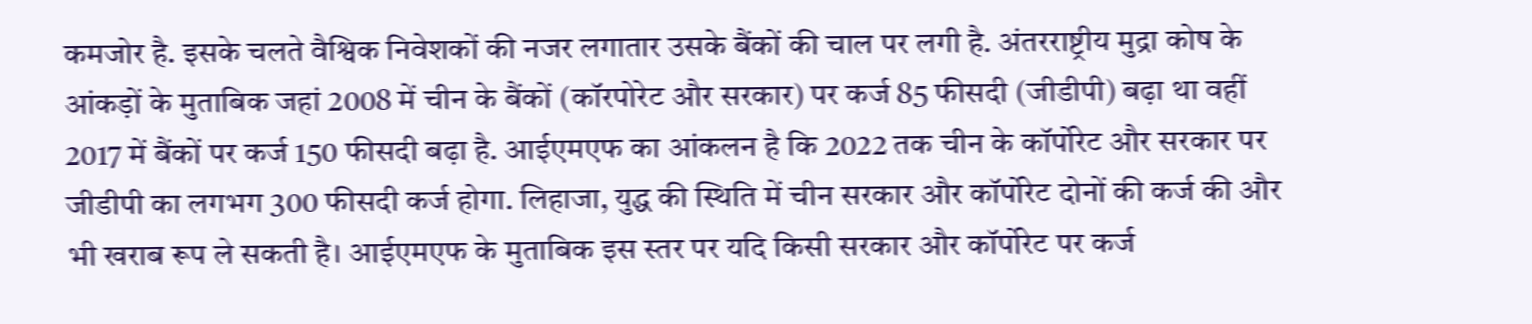कमजोर है. इसके चलते वैश्विक निवेशकों की नजर लगातार उसके बैंकों की चाल पर लगी है. अंतरराष्ट्रीय मुद्रा कोष के आंकड़ों के मुताबिक जहां 2008 में चीन के बैंकों (कॉरपोरेट और सरकार) पर कर्ज 85 फीसदी (जीडीपी) बढ़ा था वहीं 2017 में बैंकों पर कर्ज 150 फीसदी बढ़ा है. आईएमएफ का आंकलन है कि 2022 तक चीन के कॉर्पोरेट और सरकार पर जीडीपी का लगभग 300 फीसदी कर्ज होगा. लिहाजा, युद्ध की स्थिति में चीन सरकार और कॉर्पोरेट दोनों की कर्ज की और भी खराब रूप ले सकती है। आईएमएफ के मुताबिक इस स्तर पर यदि किसी सरकार और कॉर्पोरेट पर कर्ज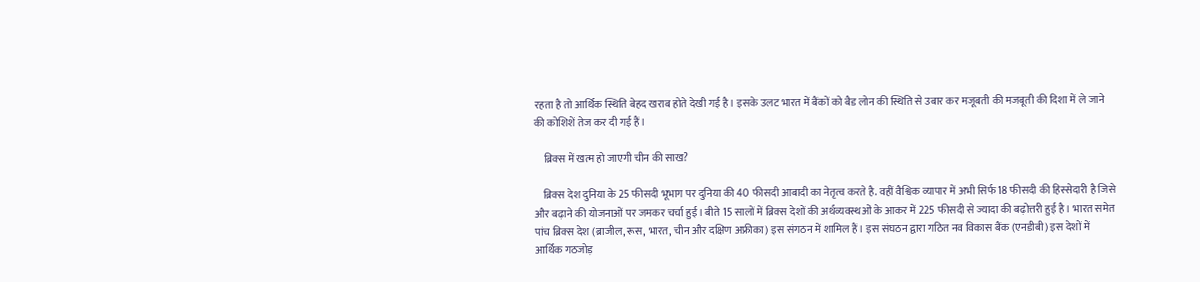रहता है तो आर्थिक स्थिति बेहद खराब होते देखी गई है। इसके उलट भारत में बैंकों को बैड लोन की स्थिति से उबार कर मजूबती की मजबूती की दिशा में ले जाने की कोशिशें तेज कर दी गई हैं।

    ब्रिक्स में खत्म हो जाएगी चीन की साख?

    ब्रिक्स देश दुनिया के 25 फीसदी भूभाग पर दुनिया की 40 फीसदी आबादी का नेतृत्व करते है. वहीं वैश्विक व्यापार में अभी सिर्फ 18 फीसदी की हिस्सेदारी है जिसे और बढ़ाने की योजनाओं पर जमकर चर्चा हुई। बीते 15 सालों में ब्रिक्स देशों की अर्थव्यवस्थओं के आकर में 225 फीसदी से ज्यादा की बढ़ोत्तरी हुई है। भारत समेत पांच ब्रिक्स देश (ब्राजील, रूस, भारत, चीन और दक्षिण अफ्रीका) इस संगठन में शामिल हैं। इस संघठन द्वारा गठित नव विकास बैंक (एनडीबी) इस देशों में आर्थिक गठजोड़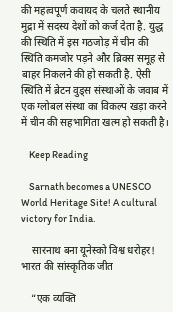की महत्वपूर्ण कवायद के चलते स्थानीय मुद्रा में सदस्य देशों को कर्ज देता है. युद्ध की स्थिति में इस गठजोड़ में चीन की स्थिति कमजोर पड़ने और ब्रिक्स समूह से बाहर निकलने की हो सकती है. ऐसी स्थिति में ब्रेटन वुड्स संस्थाओं के जवाब में एक ग्लोबल संस्था का विकल्प खड़ा करने में चीन की सहभागिता खत्म हो सकती है।

    Keep Reading

    Sarnath becomes a UNESCO World Heritage Site! A cultural victory for India.

    सारनाथ बना यूनेस्को विश्व धरोहर! भारत की सांस्कृतिक जीत

    “एक व्यक्ति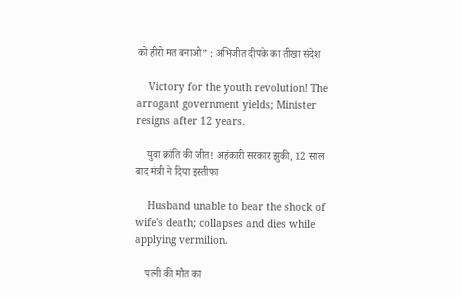को हीरो मत बनाओ” : अभिजीत दीपके का तीखा संदेश

    Victory for the youth revolution! The arrogant government yields; Minister resigns after 12 years.

    युवा क्रांति की जीत! अहंकारी सरकार झुकी, 12 साल बाद मंत्री ने दिया इस्तीफा

    Husband unable to bear the shock of wife's death; collapses and dies while applying vermilion.

    पत्नी की मौत का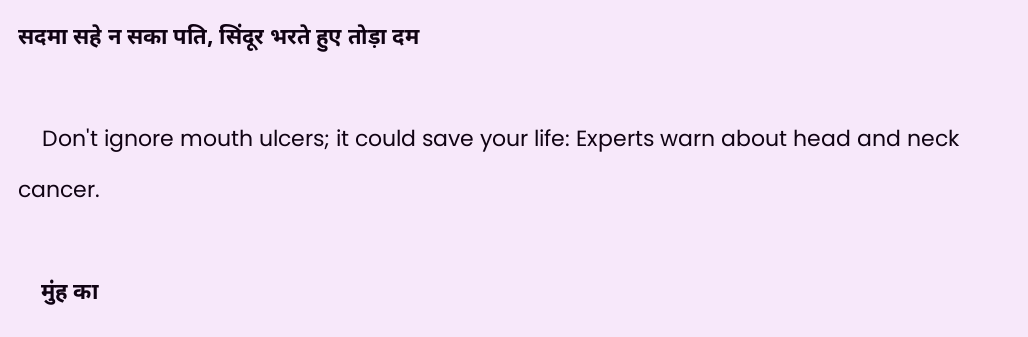सदमा सहे न सका पति, सिंदूर भरते हुए तोड़ा दम

    Don't ignore mouth ulcers; it could save your life: Experts warn about head and neck cancer.

    मुंह का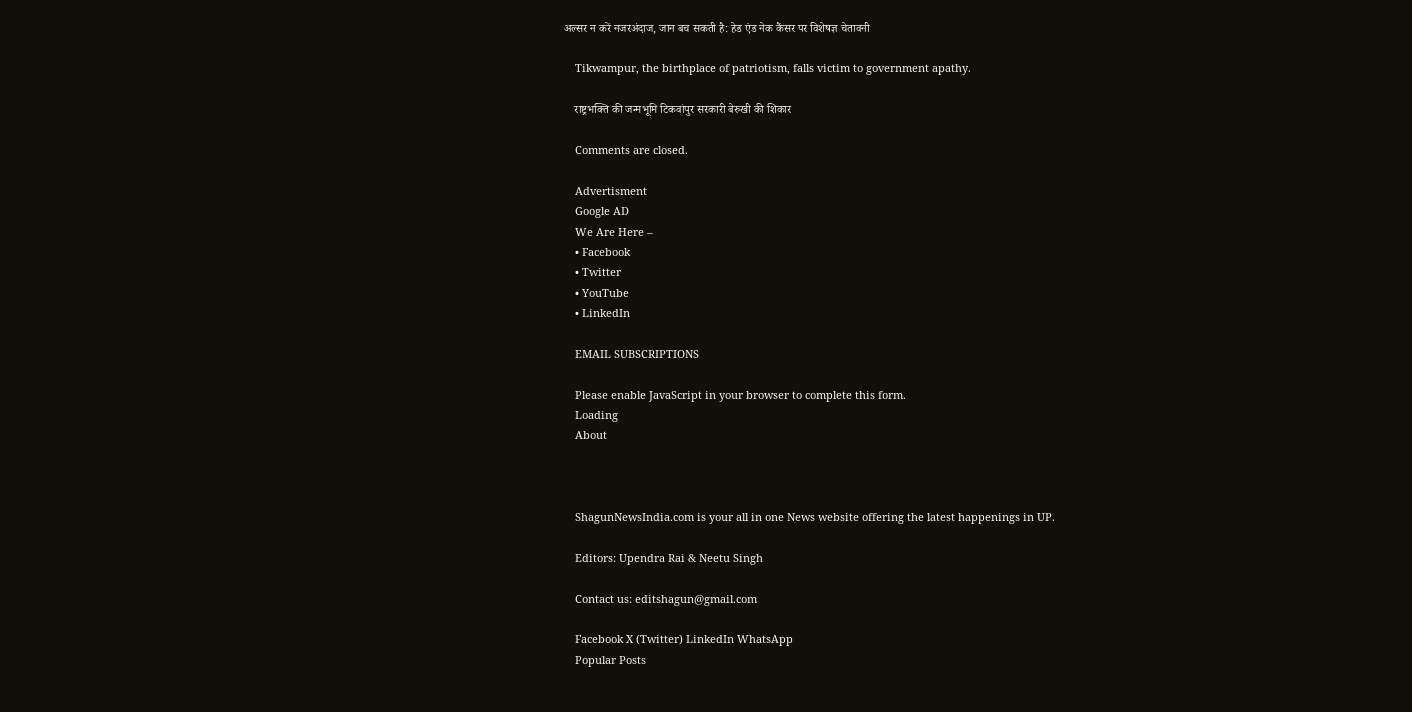अल्सर न करें नजरअंदाज, जान बच सकती है: हेड एंड नेक कैंसर पर विशेषज्ञ चेतावनी

    Tikwampur, the birthplace of patriotism, falls victim to government apathy.

    राष्ट्रभक्ति की जन्मभूमि टिकवांपुर सरकारी बेरुखी की शिकार

    Comments are closed.

    Advertisment
    Google AD
    We Are Here –
    • Facebook
    • Twitter
    • YouTube
    • LinkedIn

    EMAIL SUBSCRIPTIONS

    Please enable JavaScript in your browser to complete this form.
    Loading
    About



    ShagunNewsIndia.com is your all in one News website offering the latest happenings in UP.

    Editors: Upendra Rai & Neetu Singh

    Contact us: editshagun@gmail.com

    Facebook X (Twitter) LinkedIn WhatsApp
    Popular Posts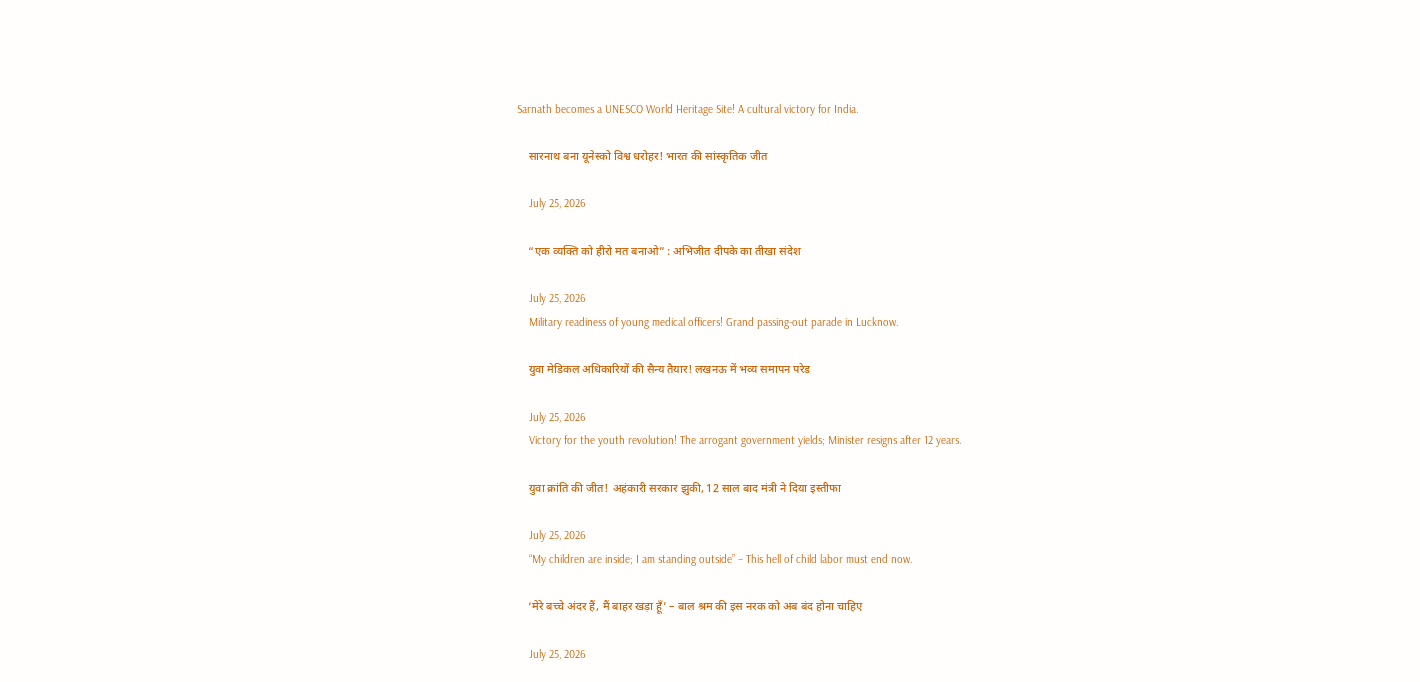Sarnath becomes a UNESCO World Heritage Site! A cultural victory for India.

    सारनाथ बना यूनेस्को विश्व धरोहर! भारत की सांस्कृतिक जीत

    July 25, 2026

    “एक व्यक्ति को हीरो मत बनाओ” : अभिजीत दीपके का तीखा संदेश

    July 25, 2026
    Military readiness of young medical officers! Grand passing-out parade in Lucknow.

    युवा मेडिकल अधिकारियों की सैन्य तैयार! लखनऊ में भव्य समापन परेड

    July 25, 2026
    Victory for the youth revolution! The arrogant government yields; Minister resigns after 12 years.

    युवा क्रांति की जीत! अहंकारी सरकार झुकी, 12 साल बाद मंत्री ने दिया इस्तीफा

    July 25, 2026
    “My children are inside; I am standing outside” – This hell of child labor must end now.

    ‘मेरे बच्चे अंदर हैं, मैं बाहर खड़ा हूँ’ – बाल श्रम की इस नरक को अब बंद होना चाहिए

    July 25, 2026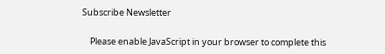Subscribe Newsletter

    Please enable JavaScript in your browser to complete this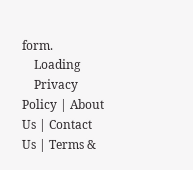form.
    Loading
    Privacy Policy | About Us | Contact Us | Terms &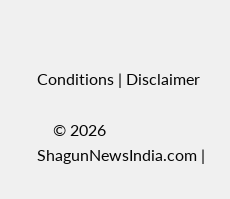Conditions | Disclaimer

    © 2026 ShagunNewsIndia.com |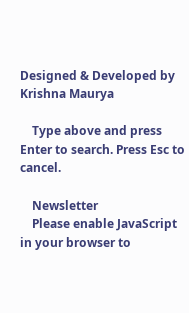Designed & Developed by Krishna Maurya

    Type above and press Enter to search. Press Esc to cancel.

    Newsletter
    Please enable JavaScript in your browser to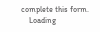complete this form.
    Loading